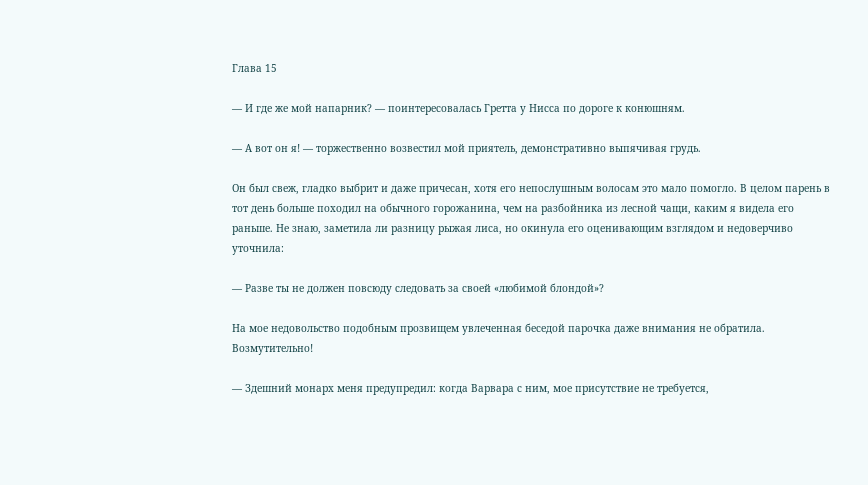Глава 15

— И где же мой напарник? — поинтересовалась Гретта у Нисса по дороге к конюшням.

— А вот он я! — торжественно возвестил мой приятель, демонстративно выпячивая грудь.

Он был свеж, гладко выбрит и даже причесан, хотя его непослушным волосам это мало помогло. В целом парень в тот день больше походил на обычного горожанина, чем на разбойника из лесной чащи, каким я видела его раньше. Не знаю, заметила ли разницу рыжая лиса, но окинула его оценивающим взглядом и недоверчиво уточнила:

— Разве ты не должен повсюду следовать за своей «любимой блондой»?

На мое недовольство подобным прозвищем увлеченная беседой парочка даже внимания не обратила. Возмутительно!

— Здешний монарх меня предупредил: когда Варвара с ним, мое присутствие не требуется,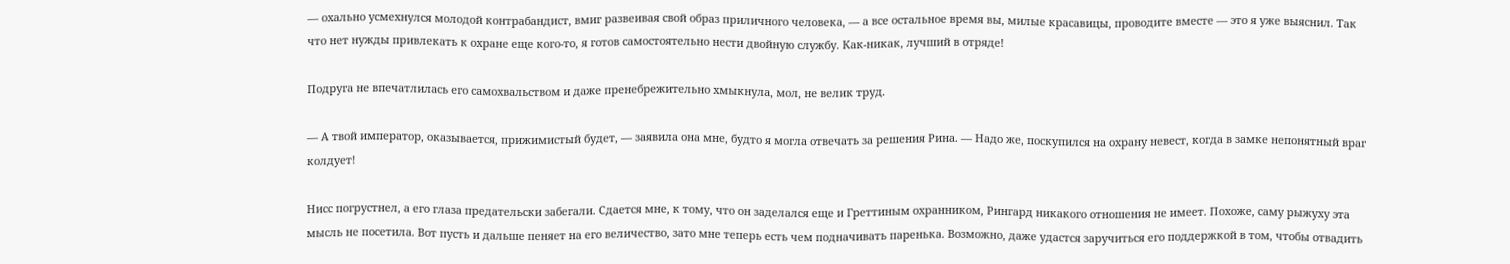— охально усмехнулся молодой контрабандист, вмиг развеивая свой образ приличного человека, — а все остальное время вы, милые красавицы, проводите вместе — это я уже выяснил. Так что нет нужды привлекать к охране еще кого-то, я готов самостоятельно нести двойную службу. Как-никак, лучший в отряде!

Подруга не впечатлилась его самохвальством и даже пренебрежительно хмыкнула, мол, не велик труд.

— А твой император, оказывается, прижимистый будет, — заявила она мне, будто я могла отвечать за решения Рина. — Надо же, поскупился на охрану невест, когда в замке непонятный враг колдует!

Нисс погрустнел, а его глаза предательски забегали. Сдается мне, к тому, что он заделался еще и Греттиным охранником, Рингард никакого отношения не имеет. Похоже, саму рыжуху эта мысль не посетила. Вот пусть и дальше пеняет на его величество, зато мне теперь есть чем подначивать паренька. Возможно, даже удастся заручиться его поддержкой в том, чтобы отвадить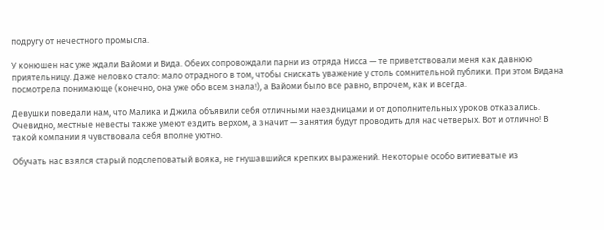подругу от нечестного промысла.

У конюшен нас уже ждали Вайоми и Вида. Обеих сопровождали парни из отряда Нисса — те приветствовали меня как давнюю приятельницу. Даже неловко стало: мало отрадного в том, чтобы снискать уважение у столь сомнительной публики. При этом Видана посмотрела понимающе (конечно, она уже обо всем знала!), а Вайоми было все равно, впрочем, как и всегда.

Девушки поведали нам, что Малика и Джила объявили себя отличными наездницами и от дополнительных уроков отказались. Очевидно, местные невесты также умеют ездить верхом, а значит — занятия будут проводить для нас четверых. Вот и отлично! В такой компании я чувствовала себя вполне уютно.

Обучать нас взялся старый подслеповатый вояка, не гнушавшийся крепких выражений. Некоторые особо витиеватые из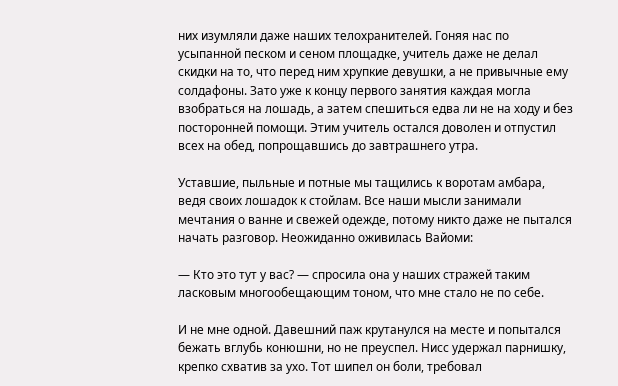них изумляли даже наших телохранителей. Гоняя нас по усыпанной песком и сеном площадке, учитель даже не делал скидки на то, что перед ним хрупкие девушки, а не привычные ему солдафоны. Зато уже к концу первого занятия каждая могла взобраться на лошадь, а затем спешиться едва ли не на ходу и без посторонней помощи. Этим учитель остался доволен и отпустил всех на обед, попрощавшись до завтрашнего утра.

Уставшие, пыльные и потные мы тащились к воротам амбара, ведя своих лошадок к стойлам. Все наши мысли занимали мечтания о ванне и свежей одежде, потому никто даже не пытался начать разговор. Неожиданно оживилась Вайоми:

— Кто это тут у вас? — спросила она у наших стражей таким ласковым многообещающим тоном, что мне стало не по себе.

И не мне одной. Давешний паж крутанулся на месте и попытался бежать вглубь конюшни, но не преуспел. Нисс удержал парнишку, крепко схватив за ухо. Тот шипел он боли, требовал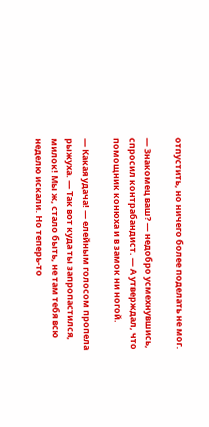отпустить, но ничего более поделать не мог.

— Знакомец ваш? — недобро усмехнувшись, спросил контрабандист. — А утверждал, что помощник конюха и в замок ни ногой.

— Какая удача! — елейным голосом пропела рыжуха. — Так вот куда ты запропастился, милок! Мы ж, стало быть, не там тебя всю неделю искали. Но теперь-то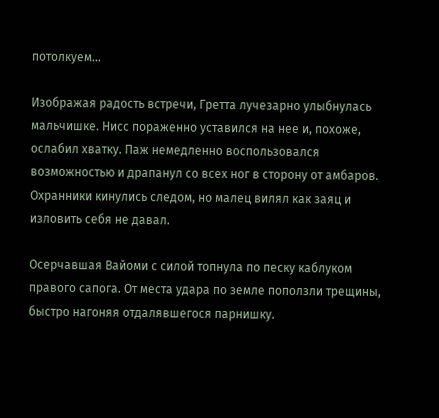потолкуем…

Изображая радость встречи, Гретта лучезарно улыбнулась мальчишке. Нисс пораженно уставился на нее и, похоже, ослабил хватку. Паж немедленно воспользовался возможностью и драпанул со всех ног в сторону от амбаров. Охранники кинулись следом, но малец вилял как заяц и изловить себя не давал.

Осерчавшая Вайоми с силой топнула по песку каблуком правого сапога. От места удара по земле поползли трещины, быстро нагоняя отдалявшегося парнишку.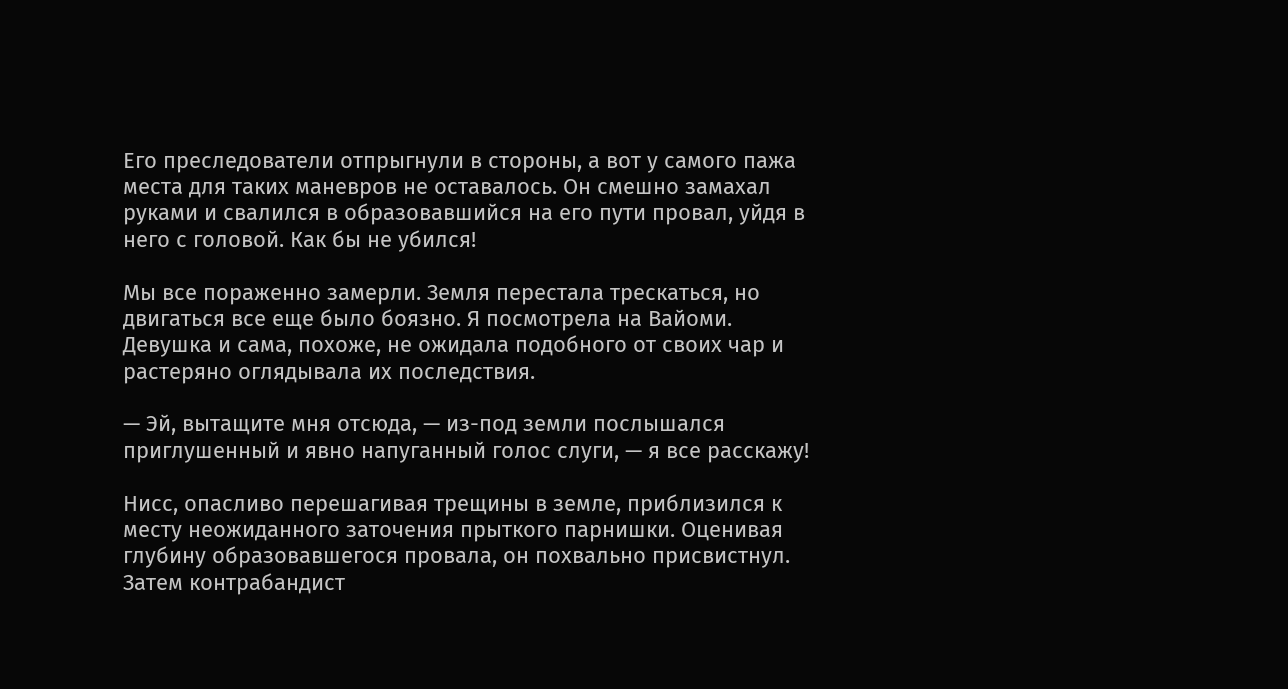Его преследователи отпрыгнули в стороны, а вот у самого пажа места для таких маневров не оставалось. Он смешно замахал руками и свалился в образовавшийся на его пути провал, уйдя в него с головой. Как бы не убился!

Мы все пораженно замерли. Земля перестала трескаться, но двигаться все еще было боязно. Я посмотрела на Вайоми. Девушка и сама, похоже, не ожидала подобного от своих чар и растеряно оглядывала их последствия.

— Эй, вытащите мня отсюда, — из-под земли послышался приглушенный и явно напуганный голос слуги, — я все расскажу!

Нисс, опасливо перешагивая трещины в земле, приблизился к месту неожиданного заточения прыткого парнишки. Оценивая глубину образовавшегося провала, он похвально присвистнул. Затем контрабандист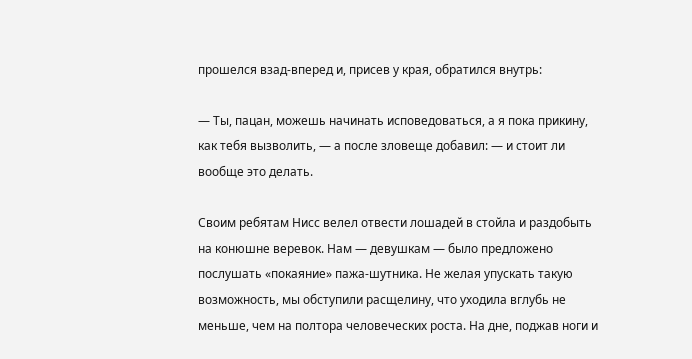прошелся взад-вперед и, присев у края, обратился внутрь:

— Ты, пацан, можешь начинать исповедоваться, а я пока прикину, как тебя вызволить, — а после зловеще добавил: — и стоит ли вообще это делать.

Своим ребятам Нисс велел отвести лошадей в стойла и раздобыть на конюшне веревок. Нам — девушкам — было предложено послушать «покаяние» пажа-шутника. Не желая упускать такую возможность, мы обступили расщелину, что уходила вглубь не меньше, чем на полтора человеческих роста. На дне, поджав ноги и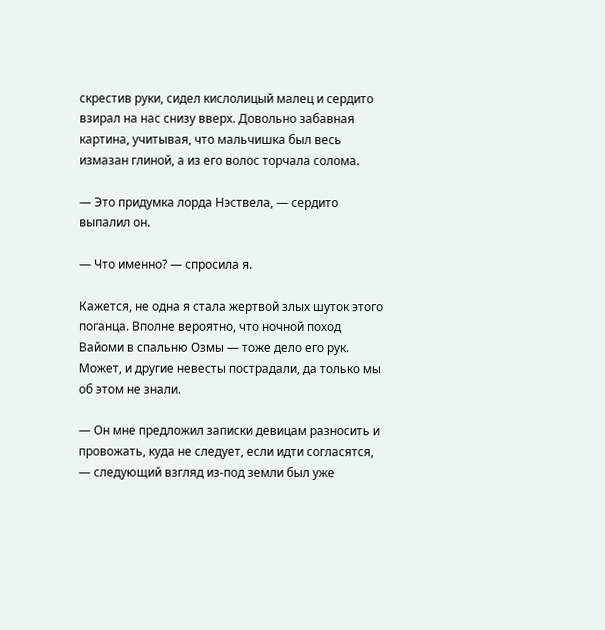скрестив руки, сидел кислолицый малец и сердито взирал на нас снизу вверх. Довольно забавная картина, учитывая, что мальчишка был весь измазан глиной, а из его волос торчала солома.

— Это придумка лорда Нэствела, — сердито выпалил он.

— Что именно? — спросила я.

Кажется, не одна я стала жертвой злых шуток этого поганца. Вполне вероятно, что ночной поход Вайоми в спальню Озмы — тоже дело его рук. Может, и другие невесты пострадали, да только мы об этом не знали.

— Он мне предложил записки девицам разносить и провожать, куда не следует, если идти согласятся, — следующий взгляд из-под земли был уже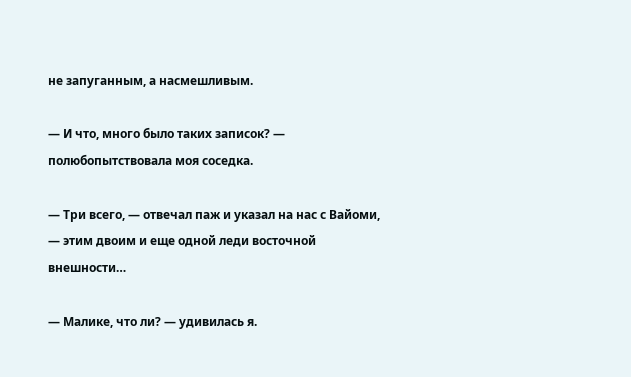не запуганным, а насмешливым.

— И что, много было таких записок? — полюбопытствовала моя соседка.

— Три всего, — отвечал паж и указал на нас с Вайоми, — этим двоим и еще одной леди восточной внешности…

— Малике, что ли? — удивилась я.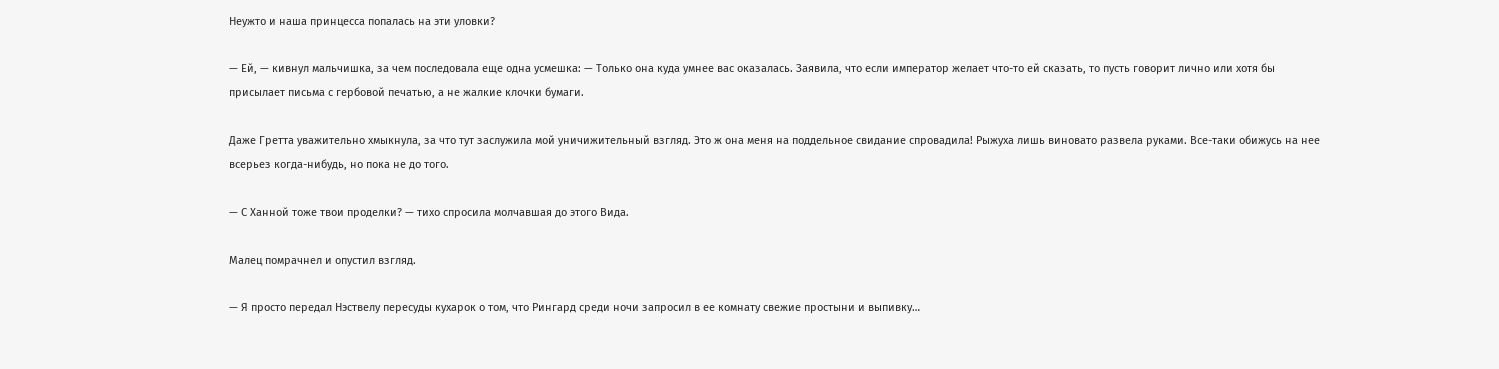Неужто и наша принцесса попалась на эти уловки?

— Ей, — кивнул мальчишка, за чем последовала еще одна усмешка: — Только она куда умнее вас оказалась. Заявила, что если император желает что-то ей сказать, то пусть говорит лично или хотя бы присылает письма с гербовой печатью, а не жалкие клочки бумаги.

Даже Гретта уважительно хмыкнула, за что тут заслужила мой уничижительный взгляд. Это ж она меня на поддельное свидание спровадила! Рыжуха лишь виновато развела руками. Все-таки обижусь на нее всерьез когда-нибудь, но пока не до того.

— С Ханной тоже твои проделки? — тихо спросила молчавшая до этого Вида.

Малец помрачнел и опустил взгляд.

— Я просто передал Нэствелу пересуды кухарок о том, что Рингард среди ночи запросил в ее комнату свежие простыни и выпивку…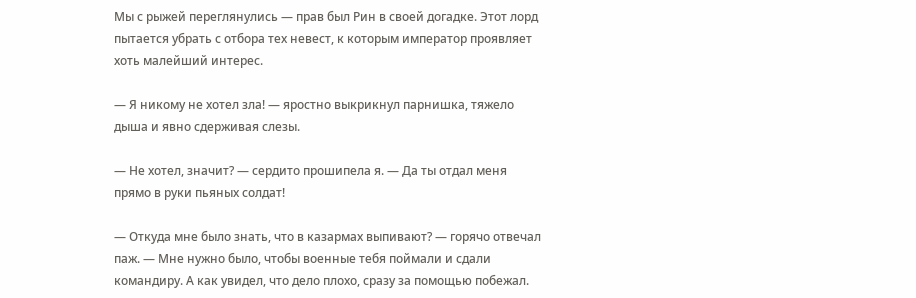Мы с рыжей переглянулись — прав был Рин в своей догадке. Этот лорд пытается убрать с отбора тех невест, к которым император проявляет хоть малейший интерес.

— Я никому не хотел зла! — яростно выкрикнул парнишка, тяжело дыша и явно сдерживая слезы.

— Не хотел, значит? — сердито прошипела я. — Да ты отдал меня прямо в руки пьяных солдат!

— Откуда мне было знать, что в казармах выпивают? — горячо отвечал паж. — Мне нужно было, чтобы военные тебя поймали и сдали командиру. А как увидел, что дело плохо, сразу за помощью побежал.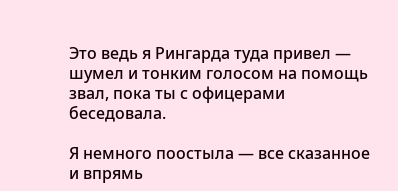Это ведь я Рингарда туда привел — шумел и тонким голосом на помощь звал, пока ты с офицерами беседовала.

Я немного поостыла — все сказанное и впрямь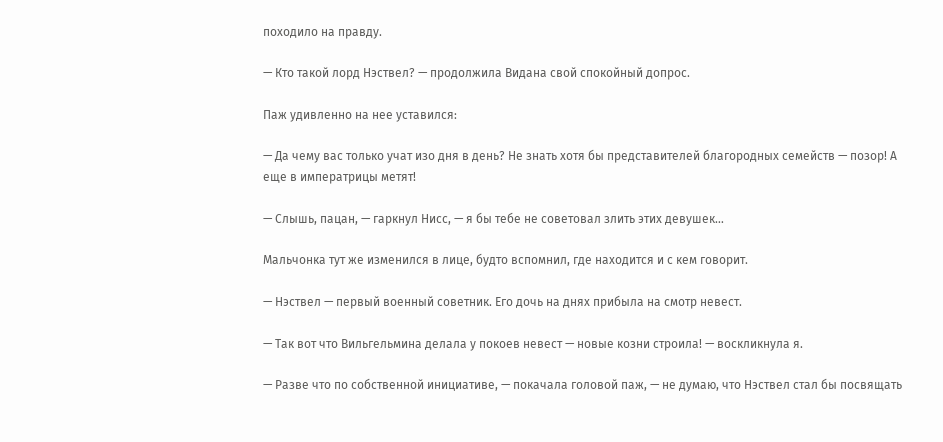походило на правду.

— Кто такой лорд Нэствел? — продолжила Видана свой спокойный допрос.

Паж удивленно на нее уставился:

— Да чему вас только учат изо дня в день? Не знать хотя бы представителей благородных семейств — позор! А еще в императрицы метят!

— Слышь, пацан, — гаркнул Нисс, — я бы тебе не советовал злить этих девушек…

Мальчонка тут же изменился в лице, будто вспомнил, где находится и с кем говорит.

— Нэствел — первый военный советник. Его дочь на днях прибыла на смотр невест.

— Так вот что Вильгельмина делала у покоев невест — новые козни строила! — воскликнула я.

— Разве что по собственной инициативе, — покачала головой паж, — не думаю, что Нэствел стал бы посвящать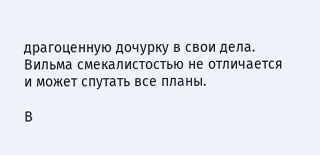драгоценную дочурку в свои дела. Вильма смекалистостью не отличается и может спутать все планы.

В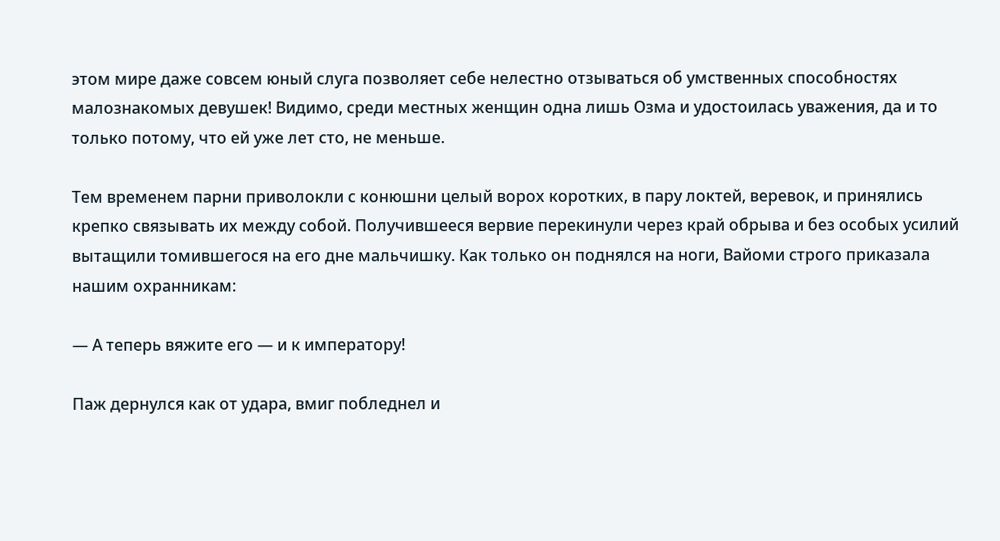этом мире даже совсем юный слуга позволяет себе нелестно отзываться об умственных способностях малознакомых девушек! Видимо, среди местных женщин одна лишь Озма и удостоилась уважения, да и то только потому, что ей уже лет сто, не меньше.

Тем временем парни приволокли с конюшни целый ворох коротких, в пару локтей, веревок, и принялись крепко связывать их между собой. Получившееся вервие перекинули через край обрыва и без особых усилий вытащили томившегося на его дне мальчишку. Как только он поднялся на ноги, Вайоми строго приказала нашим охранникам:

— А теперь вяжите его — и к императору!

Паж дернулся как от удара, вмиг побледнел и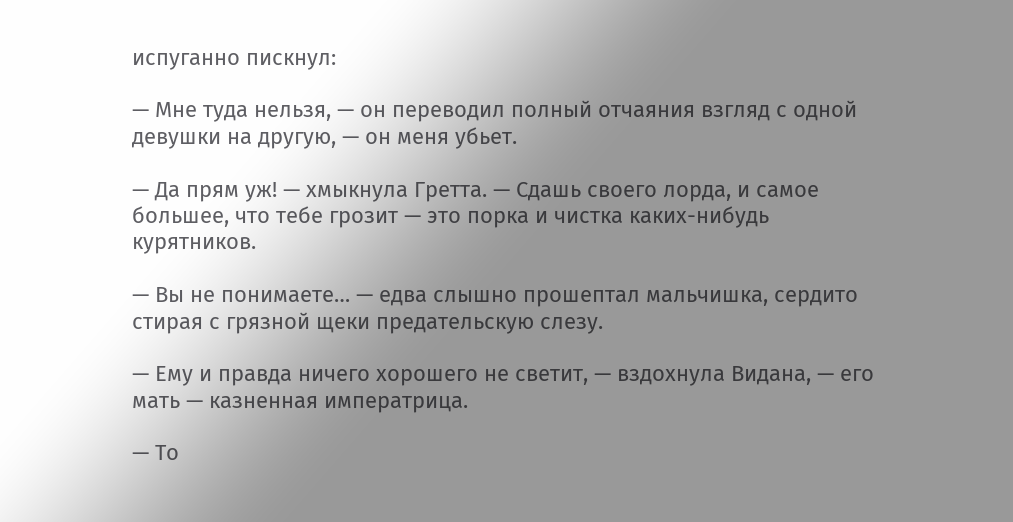испуганно пискнул:

— Мне туда нельзя, — он переводил полный отчаяния взгляд с одной девушки на другую, — он меня убьет.

— Да прям уж! — хмыкнула Гретта. — Сдашь своего лорда, и самое большее, что тебе грозит — это порка и чистка каких-нибудь курятников.

— Вы не понимаете… — едва слышно прошептал мальчишка, сердито стирая с грязной щеки предательскую слезу.

— Ему и правда ничего хорошего не светит, — вздохнула Видана, — его мать — казненная императрица.

— То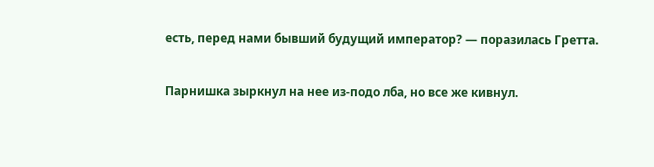есть, перед нами бывший будущий император? — поразилась Гретта.

Парнишка зыркнул на нее из-подо лба, но все же кивнул.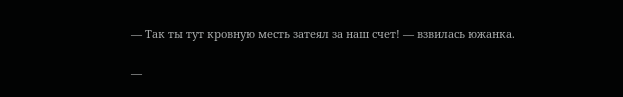— Так ты тут кровную месть затеял за наш счет! — взвилась южанка.

—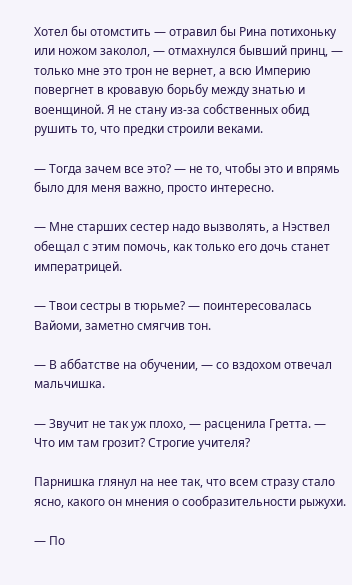Хотел бы отомстить — отравил бы Рина потихоньку или ножом заколол, — отмахнулся бывший принц, — только мне это трон не вернет, а всю Империю повергнет в кровавую борьбу между знатью и военщиной. Я не стану из-за собственных обид рушить то, что предки строили веками.

— Тогда зачем все это? — не то, чтобы это и впрямь было для меня важно, просто интересно.

— Мне старших сестер надо вызволять, а Нэствел обещал с этим помочь, как только его дочь станет императрицей.

— Твои сестры в тюрьме? — поинтересовалась Вайоми, заметно смягчив тон.

— В аббатстве на обучении, — со вздохом отвечал мальчишка.

— Звучит не так уж плохо, — расценила Гретта. — Что им там грозит? Строгие учителя?

Парнишка глянул на нее так, что всем стразу стало ясно, какого он мнения о сообразительности рыжухи.

— По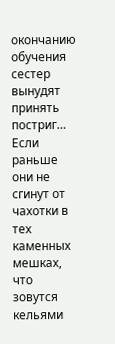окончанию обучения сестер вынудят принять постриг… Если раньше они не сгинут от чахотки в тех каменных мешках, что зовутся кельями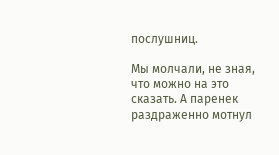послушниц.

Мы молчали, не зная, что можно на это сказать. А паренек раздраженно мотнул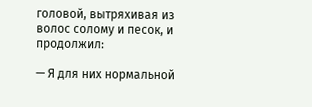головой, вытряхивая из волос солому и песок, и продолжил:

— Я для них нормальной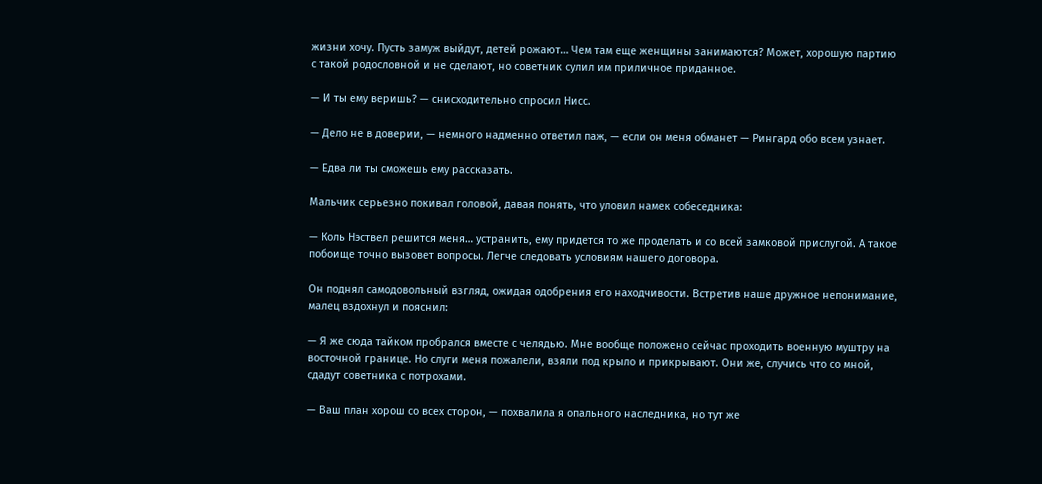жизни хочу. Пусть замуж выйдут, детей рожают… Чем там еще женщины занимаются? Может, хорошую партию с такой родословной и не сделают, но советник сулил им приличное приданное.

— И ты ему веришь? — снисходительно спросил Нисс.

— Дело не в доверии, — немного надменно ответил паж, — если он меня обманет — Рингард обо всем узнает.

— Едва ли ты сможешь ему рассказать.

Мальчик серьезно покивал головой, давая понять, что уловил намек собеседника:

— Коль Нэствел решится меня… устранить, ему придется то же проделать и со всей замковой прислугой. А такое побоище точно вызовет вопросы. Легче следовать условиям нашего договора.

Он поднял самодовольный взгляд, ожидая одобрения его находчивости. Встретив наше дружное непонимание, малец вздохнул и пояснил:

— Я же сюда тайком пробрался вместе с челядью. Мне вообще положено сейчас проходить военную муштру на восточной границе. Но слуги меня пожалели, взяли под крыло и прикрывают. Они же, случись что со мной, сдадут советника с потрохами.

— Ваш план хорош со всех сторон, — похвалила я опального наследника, но тут же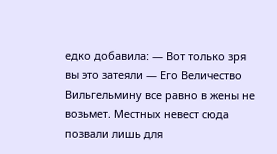едко добавила: — Вот только зря вы это затеяли — Его Величество Вильгельмину все равно в жены не возьмет. Местных невест сюда позвали лишь для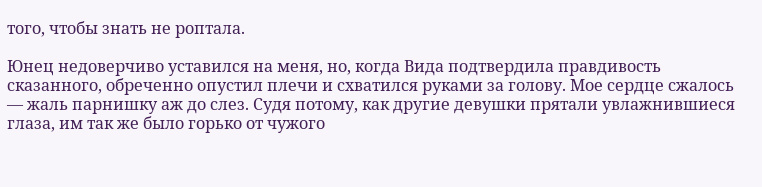того, чтобы знать не роптала.

Юнец недоверчиво уставился на меня, но, когда Вида подтвердила правдивость сказанного, обреченно опустил плечи и схватился руками за голову. Мое сердце сжалось — жаль парнишку аж до слез. Судя потому, как другие девушки прятали увлажнившиеся глаза, им так же было горько от чужого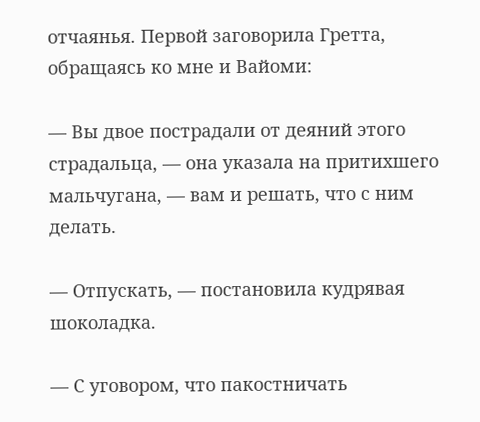отчаянья. Первой заговорила Гретта, обращаясь ко мне и Вайоми:

— Вы двое пострадали от деяний этого страдальца, — она указала на притихшего мальчугана, — вам и решать, что с ним делать.

— Отпускать, — постановила кудрявая шоколадка.

— С уговором, что пакостничать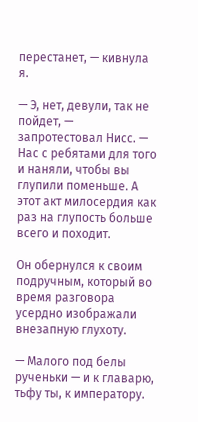перестанет, — кивнула я.

— Э, нет, девули, так не пойдет, — запротестовал Нисс. — Нас с ребятами для того и наняли, чтобы вы глупили поменьше. А этот акт милосердия как раз на глупость больше всего и походит.

Он обернулся к своим подручным, который во время разговора усердно изображали внезапную глухоту.

— Малого под белы рученьки — и к главарю, тьфу ты, к императору.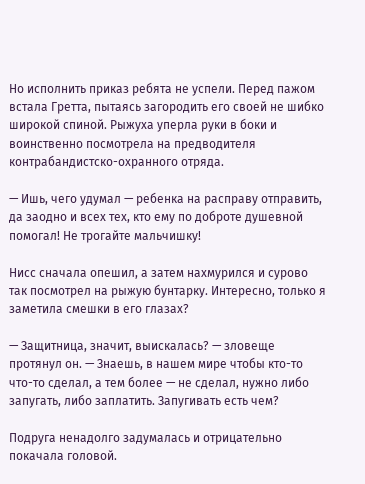Но исполнить приказ ребята не успели. Перед пажом встала Гретта, пытаясь загородить его своей не шибко широкой спиной. Рыжуха уперла руки в боки и воинственно посмотрела на предводителя контрабандистско-охранного отряда.

— Ишь, чего удумал — ребенка на расправу отправить, да заодно и всех тех, кто ему по доброте душевной помогал! Не трогайте мальчишку!

Нисс сначала опешил, а затем нахмурился и сурово так посмотрел на рыжую бунтарку. Интересно, только я заметила смешки в его глазах?

— Защитница, значит, выискалась? — зловеще протянул он. — Знаешь, в нашем мире чтобы кто-то что-то сделал, а тем более — не сделал, нужно либо запугать, либо заплатить. Запугивать есть чем?

Подруга ненадолго задумалась и отрицательно покачала головой.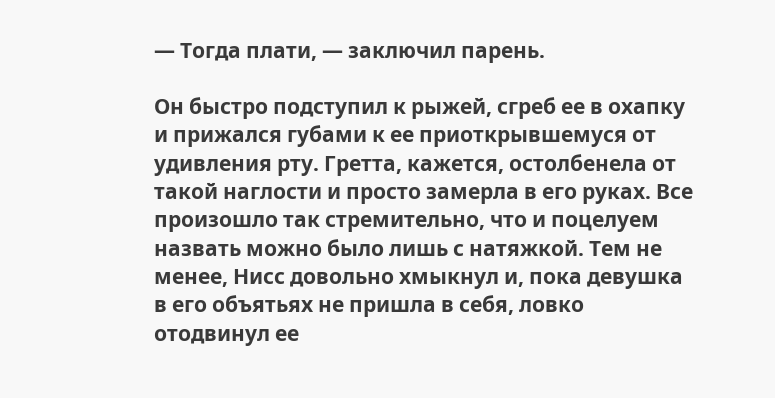— Тогда плати, — заключил парень.

Он быстро подступил к рыжей, сгреб ее в охапку и прижался губами к ее приоткрывшемуся от удивления рту. Гретта, кажется, остолбенела от такой наглости и просто замерла в его руках. Все произошло так стремительно, что и поцелуем назвать можно было лишь с натяжкой. Тем не менее, Нисс довольно хмыкнул и, пока девушка в его объятьях не пришла в себя, ловко отодвинул ее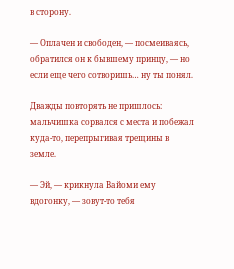в сторону.

— Оплачен и свободен, — посмеиваясь, обратился он к бывшему принцу, — но если еще чего сотворишь… ну ты понял.

Дважды повторять не пришлось: мальчишка сорвался с места и побежал куда-то, перепрыгивая трещины в земле.

— Эй, — крикнула Вайоми ему вдогонку, — зовут-то тебя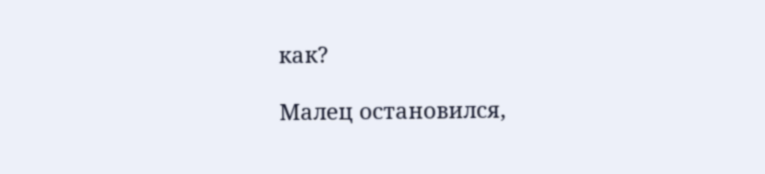как?

Малец остановился,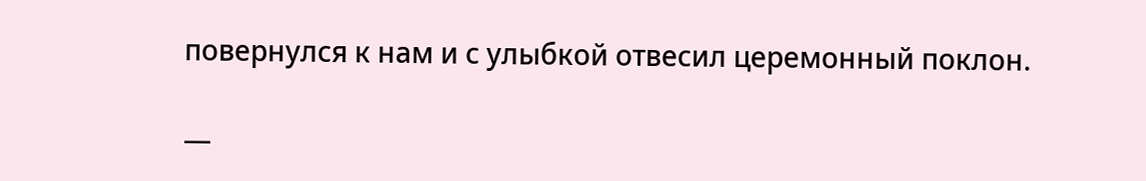повернулся к нам и с улыбкой отвесил церемонный поклон.

—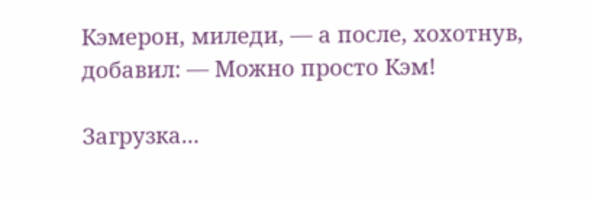Кэмерон, миледи, — а после, хохотнув, добавил: — Можно просто Кэм!

Загрузка...